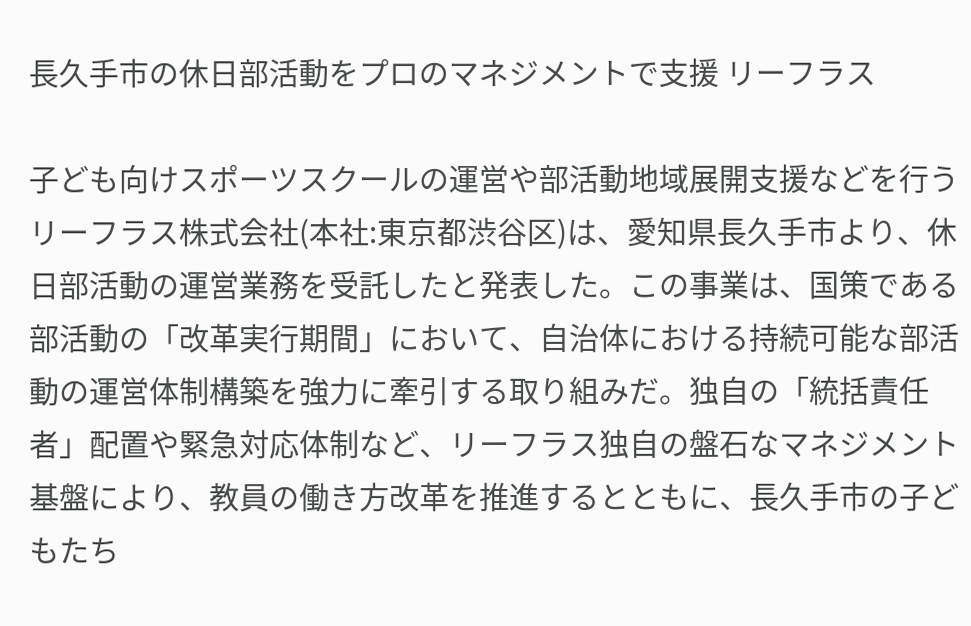長久手市の休日部活動をプロのマネジメントで支援 リーフラス

子ども向けスポーツスクールの運営や部活動地域展開支援などを行うリーフラス株式会社(本社:東京都渋谷区)は、愛知県長久手市より、休日部活動の運営業務を受託したと発表した。この事業は、国策である部活動の「改革実行期間」において、自治体における持続可能な部活動の運営体制構築を強力に牽引する取り組みだ。独自の「統括責任者」配置や緊急対応体制など、リーフラス独自の盤石なマネジメント基盤により、教員の働き方改革を推進するとともに、長久手市の子どもたち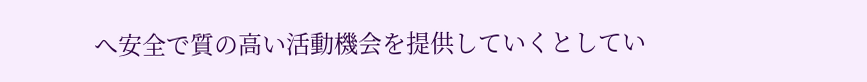へ安全で質の高い活動機会を提供していくとしてい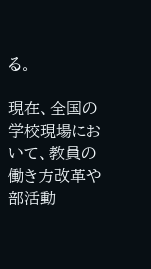る。

現在、全国の学校現場において、教員の働き方改革や部活動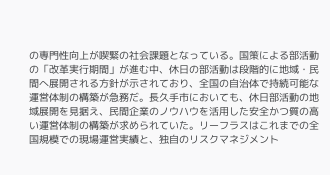の専門性向上が喫緊の社会課題となっている。国策による部活動の「改革実行期間」が進む中、休日の部活動は段階的に地域・民間へ展開される方針が示されており、全国の自治体で持続可能な運営体制の構築が急務だ。長久手市においても、休日部活動の地域展開を見据え、民間企業のノウハウを活用した安全かつ質の高い運営体制の構築が求められていた。リーフラスはこれまでの全国規模での現場運営実績と、独自のリスクマネジメント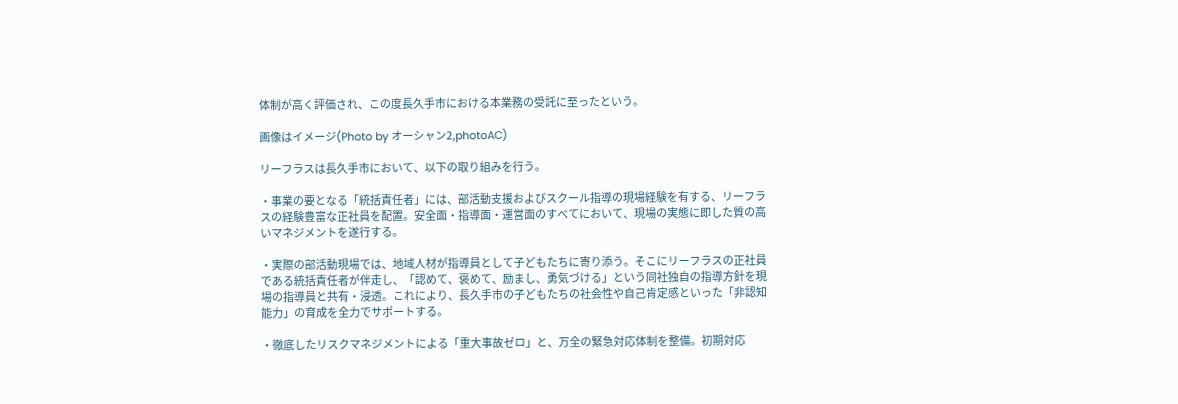体制が高く評価され、この度長久手市における本業務の受託に至ったという。

画像はイメージ(Photo by オーシャン2,photoAC)

リーフラスは長久手市において、以下の取り組みを行う。

・事業の要となる「統括責任者」には、部活動支援およびスクール指導の現場経験を有する、リーフラスの経験豊富な正社員を配置。安全面・指導面・運営面のすべてにおいて、現場の実態に即した質の高いマネジメントを遂行する。

・実際の部活動現場では、地域人材が指導員として子どもたちに寄り添う。そこにリーフラスの正社員である統括責任者が伴走し、「認めて、褒めて、励まし、勇気づける」という同社独自の指導方針を現場の指導員と共有・浸透。これにより、長久手市の子どもたちの社会性や自己肯定感といった「非認知能力」の育成を全力でサポートする。

・徹底したリスクマネジメントによる「重大事故ゼロ」と、万全の緊急対応体制を整備。初期対応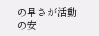の早さが活動の安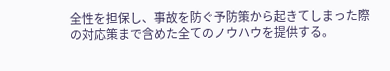全性を担保し、事故を防ぐ予防策から起きてしまった際の対応策まで含めた全てのノウハウを提供する。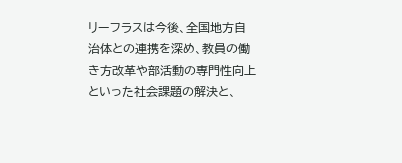リーフラスは今後、全国地方自治体との連携を深め、教員の働き方改革や部活動の専門性向上といった社会課題の解決と、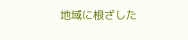地域に根ざした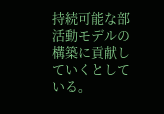持続可能な部活動モデルの構築に貢献していくとしている。